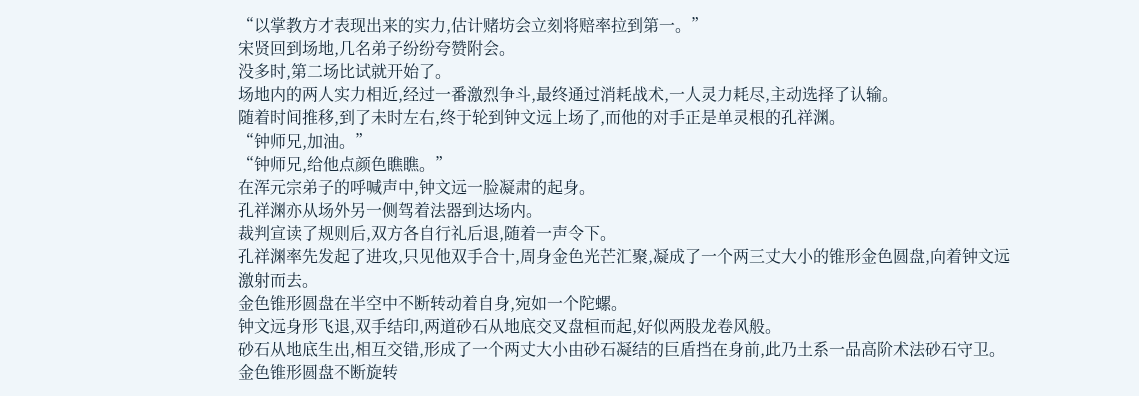“以掌教方才表现出来的实力,估计赌坊会立刻将赔率拉到第一。”
宋贤回到场地,几名弟子纷纷夸赞附会。
没多时,第二场比试就开始了。
场地内的两人实力相近,经过一番激烈争斗,最终通过消耗战术,一人灵力耗尽,主动选择了认输。
随着时间推移,到了未时左右,终于轮到钟文远上场了,而他的对手正是单灵根的孔祥渊。
“钟师兄,加油。”
“钟师兄,给他点颜色瞧瞧。”
在浑元宗弟子的呼喊声中,钟文远一脸凝肃的起身。
孔祥渊亦从场外另一侧驾着法器到达场内。
裁判宣读了规则后,双方各自行礼后退,随着一声令下。
孔祥渊率先发起了进攻,只见他双手合十,周身金色光芒汇聚,凝成了一个两三丈大小的锥形金色圆盘,向着钟文远激射而去。
金色锥形圆盘在半空中不断转动着自身,宛如一个陀螺。
钟文远身形飞退,双手结印,两道砂石从地底交叉盘桓而起,好似两股龙卷风般。
砂石从地底生出,相互交错,形成了一个两丈大小由砂石凝结的巨盾挡在身前,此乃土系一品高阶术法砂石守卫。
金色锥形圆盘不断旋转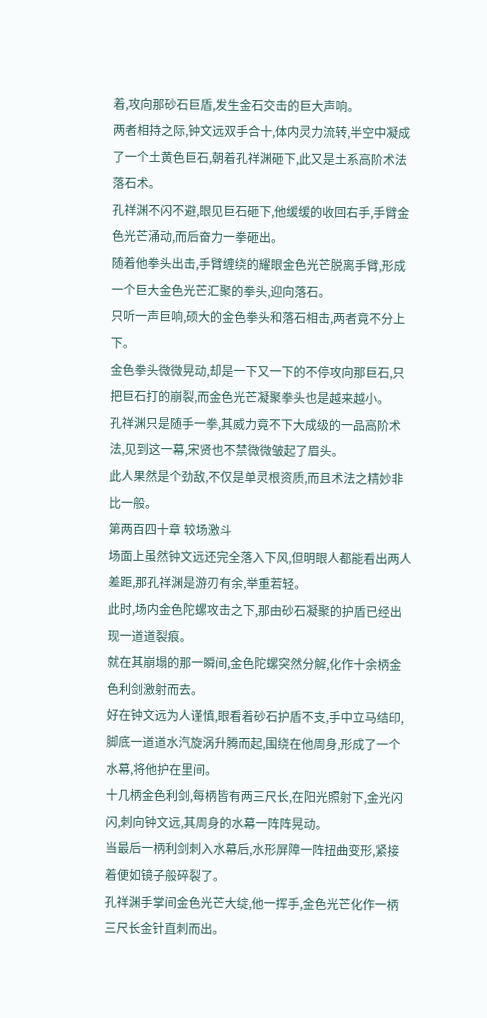着,攻向那砂石巨盾,发生金石交击的巨大声响。
两者相持之际,钟文远双手合十,体内灵力流转,半空中凝成了一个土黄色巨石,朝着孔祥渊砸下,此又是土系高阶术法落石术。
孔祥渊不闪不避,眼见巨石砸下,他缓缓的收回右手,手臂金色光芒涌动,而后奋力一拳砸出。
随着他拳头出击,手臂缠绕的耀眼金色光芒脱离手臂,形成一个巨大金色光芒汇聚的拳头,迎向落石。
只听一声巨响,硕大的金色拳头和落石相击,两者竟不分上下。
金色拳头微微晃动,却是一下又一下的不停攻向那巨石,只把巨石打的崩裂,而金色光芒凝聚拳头也是越来越小。
孔祥渊只是随手一拳,其威力竟不下大成级的一品高阶术法,见到这一幕,宋贤也不禁微微皱起了眉头。
此人果然是个劲敌,不仅是单灵根资质,而且术法之精妙非比一般。
第两百四十章 较场激斗
场面上虽然钟文远还完全落入下风,但明眼人都能看出两人差距,那孔祥渊是游刃有余,举重若轻。
此时,场内金色陀螺攻击之下,那由砂石凝聚的护盾已经出现一道道裂痕。
就在其崩塌的那一瞬间,金色陀螺突然分解,化作十余柄金色利剑激射而去。
好在钟文远为人谨慎,眼看着砂石护盾不支,手中立马结印,脚底一道道水汽旋涡升腾而起,围绕在他周身,形成了一个水幕,将他护在里间。
十几柄金色利剑,每柄皆有两三尺长,在阳光照射下,金光闪闪,刺向钟文远,其周身的水幕一阵阵晃动。
当最后一柄利剑刺入水幕后,水形屏障一阵扭曲变形,紧接着便如镜子般碎裂了。
孔祥渊手掌间金色光芒大绽,他一挥手,金色光芒化作一柄三尺长金针直刺而出。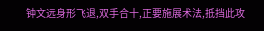钟文远身形飞退,双手合十,正要施展术法,抵挡此攻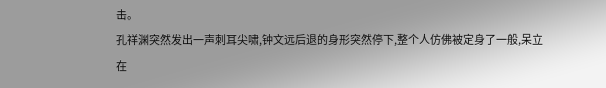击。
孔祥渊突然发出一声刺耳尖啸,钟文远后退的身形突然停下,整个人仿佛被定身了一般,呆立在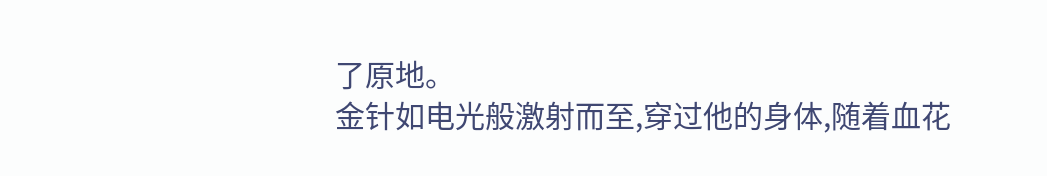了原地。
金针如电光般激射而至,穿过他的身体,随着血花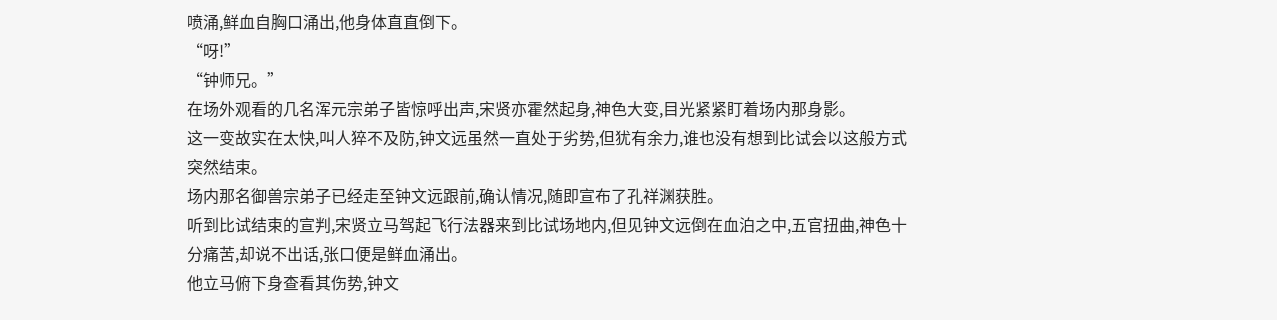喷涌,鲜血自胸口涌出,他身体直直倒下。
“呀!”
“钟师兄。”
在场外观看的几名浑元宗弟子皆惊呼出声,宋贤亦霍然起身,神色大变,目光紧紧盯着场内那身影。
这一变故实在太快,叫人猝不及防,钟文远虽然一直处于劣势,但犹有余力,谁也没有想到比试会以这般方式突然结束。
场内那名御兽宗弟子已经走至钟文远跟前,确认情况,随即宣布了孔祥渊获胜。
听到比试结束的宣判,宋贤立马驾起飞行法器来到比试场地内,但见钟文远倒在血泊之中,五官扭曲,神色十分痛苦,却说不出话,张口便是鲜血涌出。
他立马俯下身查看其伤势,钟文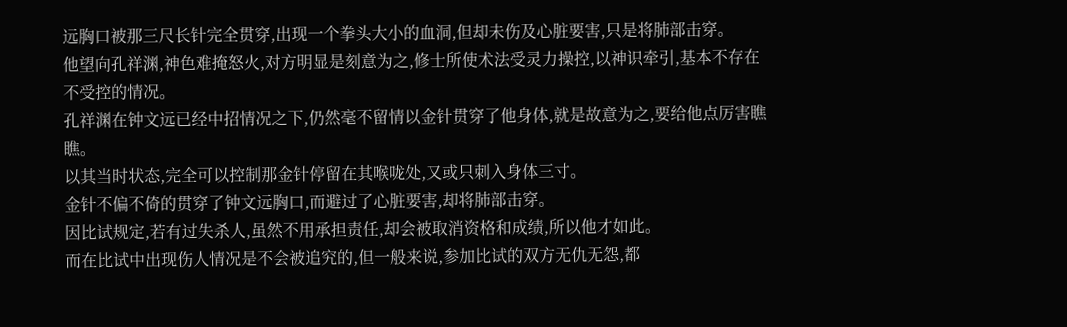远胸口被那三尺长针完全贯穿,出现一个拳头大小的血洞,但却未伤及心脏要害,只是将肺部击穿。
他望向孔祥渊,神色难掩怒火,对方明显是刻意为之,修士所使术法受灵力操控,以神识牵引,基本不存在不受控的情况。
孔祥渊在钟文远已经中招情况之下,仍然毫不留情以金针贯穿了他身体,就是故意为之,要给他点厉害瞧瞧。
以其当时状态,完全可以控制那金针停留在其喉咙处,又或只刺入身体三寸。
金针不偏不倚的贯穿了钟文远胸口,而避过了心脏要害,却将肺部击穿。
因比试规定,若有过失杀人,虽然不用承担责任,却会被取消资格和成绩,所以他才如此。
而在比试中出现伤人情况是不会被追究的,但一般来说,参加比试的双方无仇无怨,都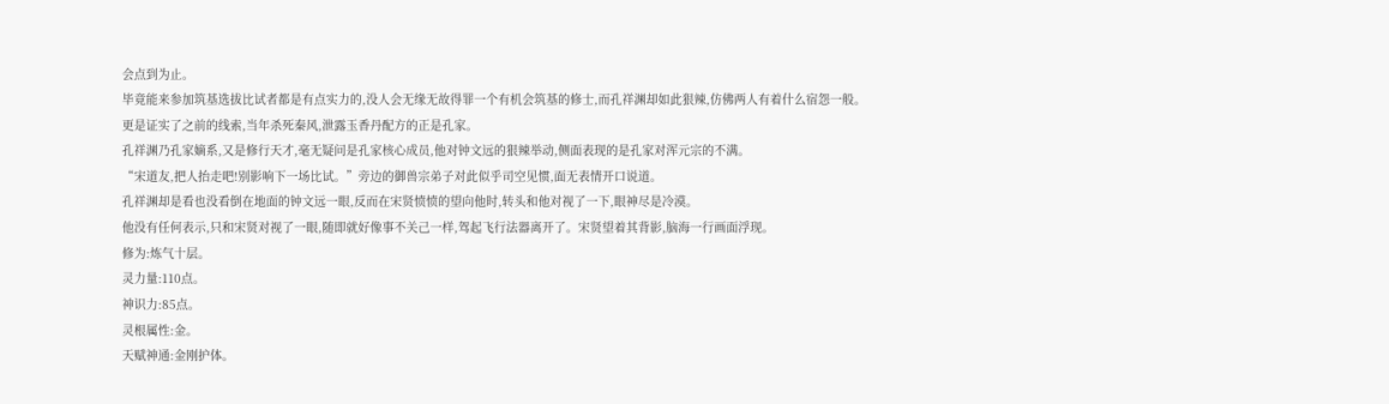会点到为止。
毕竟能来参加筑基选拔比试者都是有点实力的,没人会无缘无故得罪一个有机会筑基的修士,而孔祥渊却如此狠辣,仿佛两人有着什么宿怨一般。
更是证实了之前的线索,当年杀死秦风,泄露玉香丹配方的正是孔家。
孔祥渊乃孔家嫡系,又是修行天才,毫无疑问是孔家核心成员,他对钟文远的狠辣举动,侧面表现的是孔家对浑元宗的不满。
“宋道友,把人抬走吧!别影响下一场比试。”旁边的御兽宗弟子对此似乎司空见惯,面无表情开口说道。
孔祥渊却是看也没看倒在地面的钟文远一眼,反而在宋贤愤愤的望向他时,转头和他对视了一下,眼神尽是冷漠。
他没有任何表示,只和宋贤对视了一眼,随即就好像事不关己一样,驾起飞行法器离开了。宋贤望着其背影,脑海一行画面浮现。
修为:炼气十层。
灵力量:110点。
神识力:85点。
灵根属性:金。
天赋神通:金刚护体。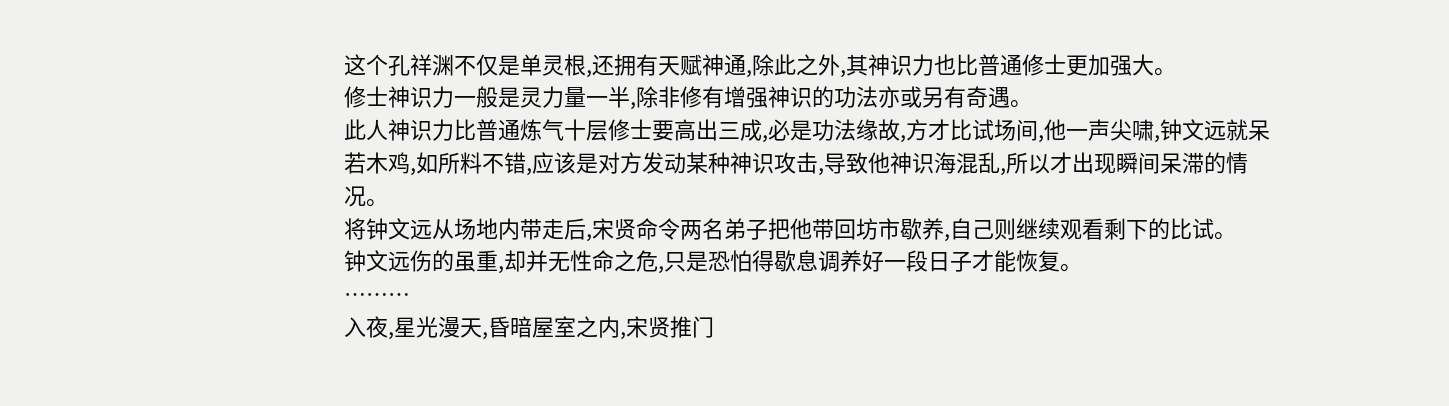这个孔祥渊不仅是单灵根,还拥有天赋神通,除此之外,其神识力也比普通修士更加强大。
修士神识力一般是灵力量一半,除非修有增强神识的功法亦或另有奇遇。
此人神识力比普通炼气十层修士要高出三成,必是功法缘故,方才比试场间,他一声尖啸,钟文远就呆若木鸡,如所料不错,应该是对方发动某种神识攻击,导致他神识海混乱,所以才出现瞬间呆滞的情况。
将钟文远从场地内带走后,宋贤命令两名弟子把他带回坊市歇养,自己则继续观看剩下的比试。
钟文远伤的虽重,却并无性命之危,只是恐怕得歇息调养好一段日子才能恢复。
………
入夜,星光漫天,昏暗屋室之内,宋贤推门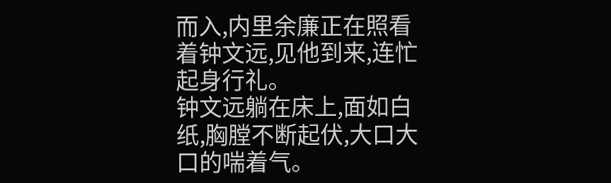而入,内里余廉正在照看着钟文远,见他到来,连忙起身行礼。
钟文远躺在床上,面如白纸,胸膛不断起伏,大口大口的喘着气。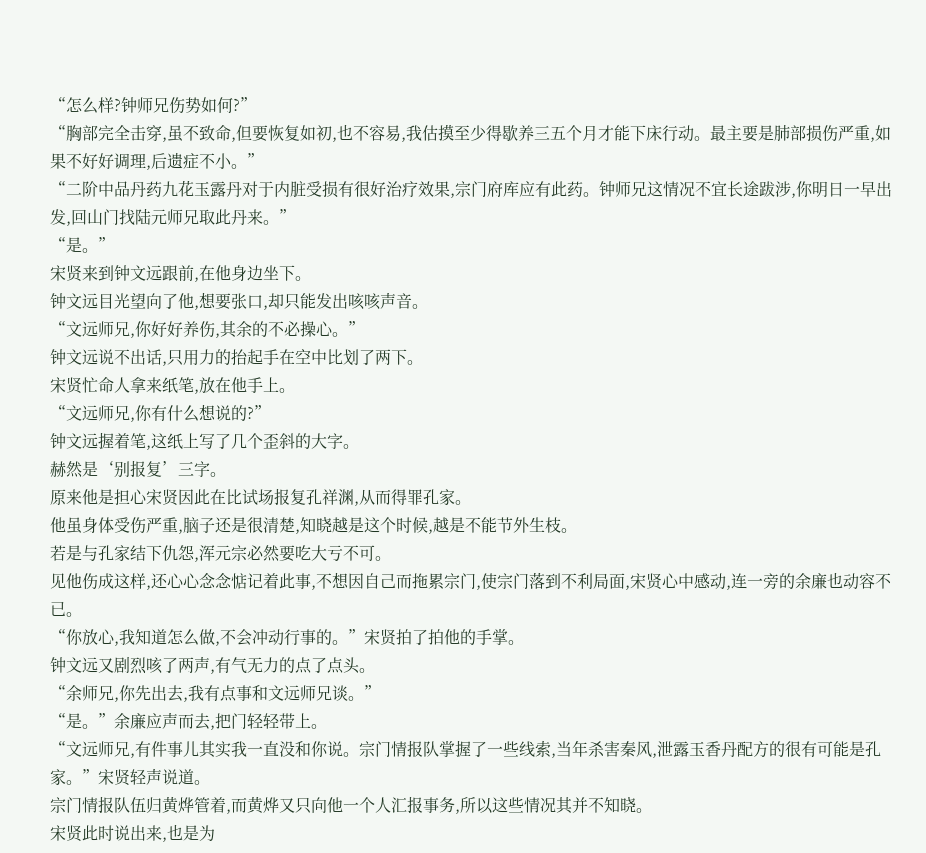“怎么样?钟师兄伤势如何?”
“胸部完全击穿,虽不致命,但要恢复如初,也不容易,我估摸至少得歇养三五个月才能下床行动。最主要是肺部损伤严重,如果不好好调理,后遗症不小。”
“二阶中品丹药九花玉露丹对于内脏受损有很好治疗效果,宗门府库应有此药。钟师兄这情况不宜长途跋涉,你明日一早出发,回山门找陆元师兄取此丹来。”
“是。”
宋贤来到钟文远跟前,在他身边坐下。
钟文远目光望向了他,想要张口,却只能发出咳咳声音。
“文远师兄,你好好养伤,其余的不必操心。”
钟文远说不出话,只用力的抬起手在空中比划了两下。
宋贤忙命人拿来纸笔,放在他手上。
“文远师兄,你有什么想说的?”
钟文远握着笔,这纸上写了几个歪斜的大字。
赫然是‘别报复’三字。
原来他是担心宋贤因此在比试场报复孔祥渊,从而得罪孔家。
他虽身体受伤严重,脑子还是很清楚,知晓越是这个时候,越是不能节外生枝。
若是与孔家结下仇怨,浑元宗必然要吃大亏不可。
见他伤成这样,还心心念念惦记着此事,不想因自己而拖累宗门,使宗门落到不利局面,宋贤心中感动,连一旁的余廉也动容不已。
“你放心,我知道怎么做,不会冲动行事的。”宋贤拍了拍他的手掌。
钟文远又剧烈咳了两声,有气无力的点了点头。
“余师兄,你先出去,我有点事和文远师兄谈。”
“是。”余廉应声而去,把门轻轻带上。
“文远师兄,有件事儿其实我一直没和你说。宗门情报队掌握了一些线索,当年杀害秦风,泄露玉香丹配方的很有可能是孔家。”宋贤轻声说道。
宗门情报队伍归黄烨管着,而黄烨又只向他一个人汇报事务,所以这些情况其并不知晓。
宋贤此时说出来,也是为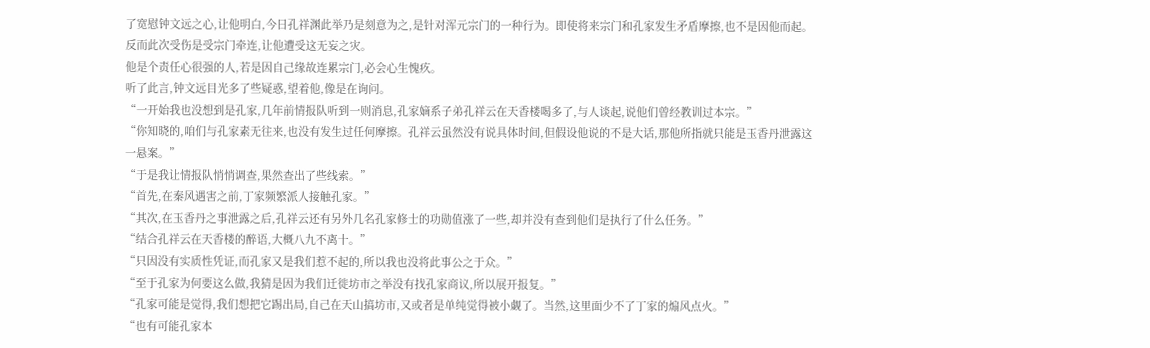了宽慰钟文远之心,让他明白,今日孔祥渊此举乃是刻意为之,是针对浑元宗门的一种行为。即使将来宗门和孔家发生矛盾摩擦,也不是因他而起。
反而此次受伤是受宗门牵连,让他遭受这无妄之灾。
他是个责任心很强的人,若是因自己缘故连累宗门,必会心生愧疚。
听了此言,钟文远目光多了些疑惑,望着他,像是在询问。
“一开始我也没想到是孔家,几年前情报队听到一则消息,孔家嫡系子弟孔祥云在天香楼喝多了,与人谈起,说他们曾经教训过本宗。”
“你知晓的,咱们与孔家素无往来,也没有发生过任何摩擦。孔祥云虽然没有说具体时间,但假设他说的不是大话,那他所指就只能是玉香丹泄露这一悬案。”
“于是我让情报队悄悄调查,果然查出了些线索。”
“首先,在秦风遇害之前,丁家频繁派人接触孔家。”
“其次,在玉香丹之事泄露之后,孔祥云还有另外几名孔家修士的功勋值涨了一些,却并没有查到他们是执行了什么任务。”
“结合孔祥云在天香楼的醉语,大概八九不离十。”
“只因没有实质性凭证,而孔家又是我们惹不起的,所以我也没将此事公之于众。”
“至于孔家为何要这么做,我猜是因为我们迁徙坊市之举没有找孔家商议,所以展开报复。”
“孔家可能是觉得,我们想把它踢出局,自己在天山搞坊市,又或者是单纯觉得被小觑了。当然,这里面少不了丁家的煽风点火。”
“也有可能孔家本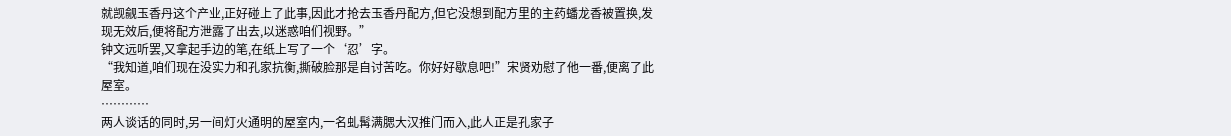就觊觎玉香丹这个产业,正好碰上了此事,因此才抢去玉香丹配方,但它没想到配方里的主药蟠龙香被置换,发现无效后,便将配方泄露了出去,以迷惑咱们视野。”
钟文远听罢,又拿起手边的笔,在纸上写了一个‘忍’字。
“我知道,咱们现在没实力和孔家抗衡,撕破脸那是自讨苦吃。你好好歇息吧!”宋贤劝慰了他一番,便离了此屋室。
…………
两人谈话的同时,另一间灯火通明的屋室内,一名虬髯满腮大汉推门而入,此人正是孔家子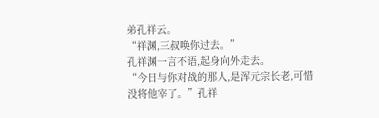弟孔祥云。
“祥渊,三叔唤你过去。”
孔祥渊一言不语,起身向外走去。
“今日与你对战的那人,是浑元宗长老,可惜没将他宰了。”孔祥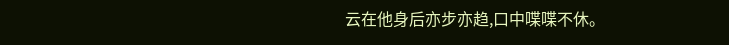云在他身后亦步亦趋,口中喋喋不休。